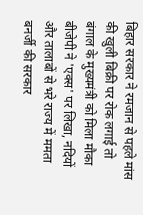बिहार सरकार ने रमजान से पहले मांस की खुली बिक्री पर रोक लगाई तो बंगाल के मुख्यमंत्री को मिला मौका
बीजेपी ने 'एक्स' पर लिखा, नदियों और तालाबों से भरे राज्य में ममता बनर्जी की सरकार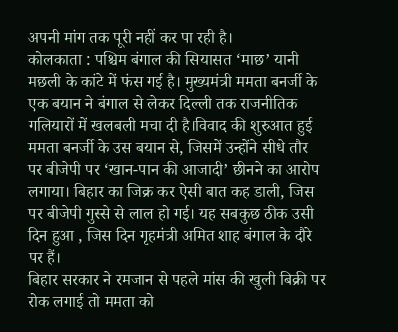अपनी मांग तक पूरी नहीं कर पा रही है।
कोलकाता : पश्चिम बंगाल की सियासत ‘माछ’ यानी मछली के कांटे में फंस गई है। मुख्यमंत्री ममता बनर्जी के एक बयान ने बंगाल से लेकर दिल्ली तक राजनीतिक गलियारों में खलबली मचा दी है।विवाद की शुरुआत हुई ममता बनर्जी के उस बयान से, जिसमें उन्होंने सीधे तौर पर बीजेपी पर ‘खान-पान की आजादी’ छीनने का आरोप लगाया। बिहार का जिक्र कर ऐसी बात कह डाली, जिस पर बीजेपी गुस्से से लाल हो गई। यह सबकुछ ठीक उसी दिन हुआ , जिस दिन गृहमंत्री अमित शाह बंगाल के दौरे पर हैं।
बिहार सरकार ने रमजान से पहले मांस की खुली बिक्री पर रोक लगाई तो ममता को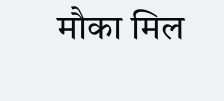मौका मिल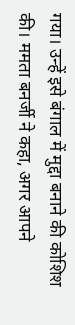गया। उन्हें इसे बंगाल में मुद्दा बनाने की कोशिश की। ममता बनर्जी ने कहा, अगर आपने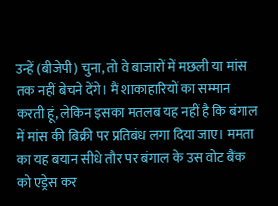उन्हें (बीजेपी) चुना, तो वे बाजारों में मछली या मांस तक नहीं बेचने देंगे। मैं शाकाहारियों का सम्मान करती हूं, लेकिन इसका मतलब यह नहीं है कि बंगाल में मांस की बिक्री पर प्रतिबंध लगा दिया जाए। ममता का यह बयान सीधे तौर पर बंगाल के उस वोट बैंक को एड्रेस कर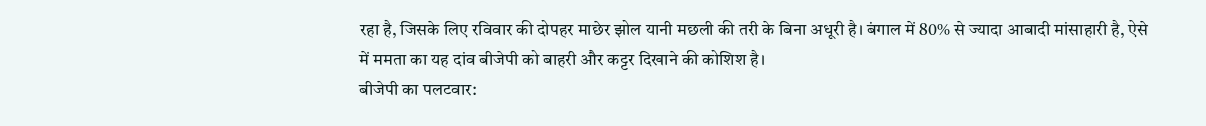रहा है, जिसके लिए रविवार की दोपहर माछेर झोल यानी मछली की तरी के बिना अधूरी है। बंगाल में 80% से ज्यादा आबादी मांसाहारी है, ऐसे में ममता का यह दांव बीजेपी को बाहरी और कट्टर दिखाने की कोशिश है।
बीजेपी का पलटवार: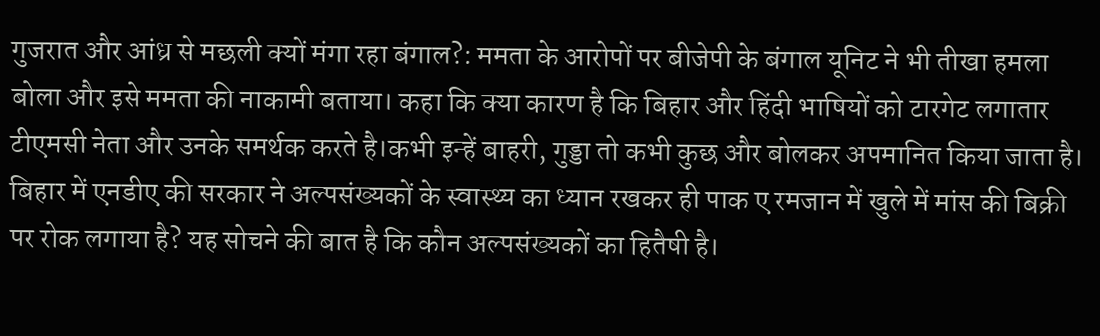गुजरात और आंध्र से मछली क्यों मंगा रहा बंगाल?: ममता के आरोपों पर बीजेपी के बंगाल यूनिट ने भी तीखा हमला बोला और इसे ममता की नाकामी बताया। कहा कि क्या कारण है कि बिहार और हिंदी भाषियों को टारगेट लगातार टीएमसी नेता और उनके समर्थक करते है।कभी इन्हें बाहरी, गुड्डा तो कभी कुछ और बोलकर अपमानित किया जाता है। बिहार में एनडीए की सरकार ने अल्पसंख्यकों के स्वास्थ्य का ध्यान रखकर ही पाक ए रमजान में खुले में मांस की बिक्री पर रोक लगाया है? यह सोचने की बात है कि कौन अल्पसंख्यकों का हितैषी है।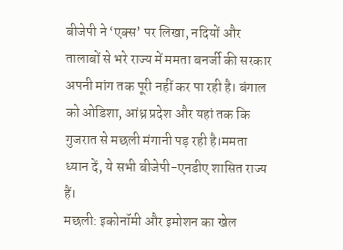बीजेपी ने ‘एक्स’ पर लिखा, नदियों और तालाबों से भरे राज्य में ममता बनर्जी की सरकार अपनी मांग तक पूरी नहीं कर पा रही है। बंगाल को ओडिशा, आंध्र प्रदेश और यहां तक कि गुजरात से मछली मंगानी पड़ रही है।ममता ध्यान दें, ये सभी बीजेपी-एनडीए शासित राज्य हैं।
मछली: इकोनॉमी और इमोशन का खेल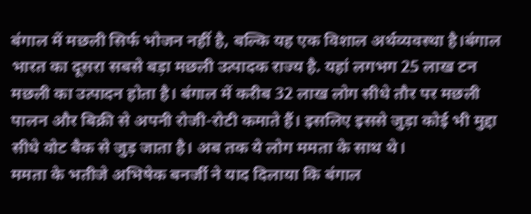बंगाल में मछली सिर्फ भोजन नहीं है, बल्कि यह एक विशाल अर्थव्यवस्था है।बंगाल भारत का दूसरा सबसे बड़ा मछली उत्पादक राज्य है. यहां लगभग 25 लाख टन मछली का उत्पादन होता है। बंगाल में करीब 32 लाख लोग सीधे तौर पर मछली पालन और बिक्री से अपनी रोजी-रोटी कमाते हैं। इसलिए इससे जुड़ा कोई भी मुद्दा सीधे वोट बैक से जुड़ जाता है। अब तक ये लोग ममता के साथ थे।
ममता के भतीजे अभिषेक बनर्जी ने याद दिलाया कि बंगाल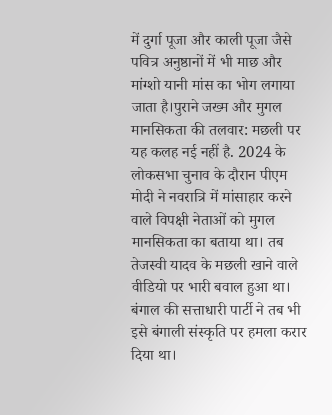में दुर्गा पूजा और काली पूजा जैसे पवित्र अनुष्ठानों में भी माछ और मांग्शो यानी मांस का भोग लगाया जाता है।पुराने जख्म और मुगल मानसिकता की तलवार: मछली पर यह कलह नई नहीं है. 2024 के लोकसभा चुनाव के दौरान पीएम मोदी ने नवरात्रि में मांसाहार करने वाले विपक्षी नेताओं को मुगल मानसिकता का बताया था। तब तेजस्वी यादव के मछली खाने वाले वीडियो पर भारी बवाल हुआ था। बंगाल की सत्ताधारी पार्टी ने तब भी इसे बंगाली संस्कृति पर हमला करार दिया था।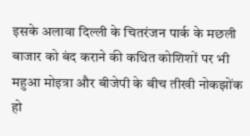इसके अलावा दिल्ली के चितरंजन पार्क के मछली बाजार को बंद कराने की कथित कोशिशों पर भी महुआ मोइत्रा और बीजेपी के बीच तीखी नोकझोंक हो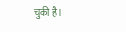चुकी है।